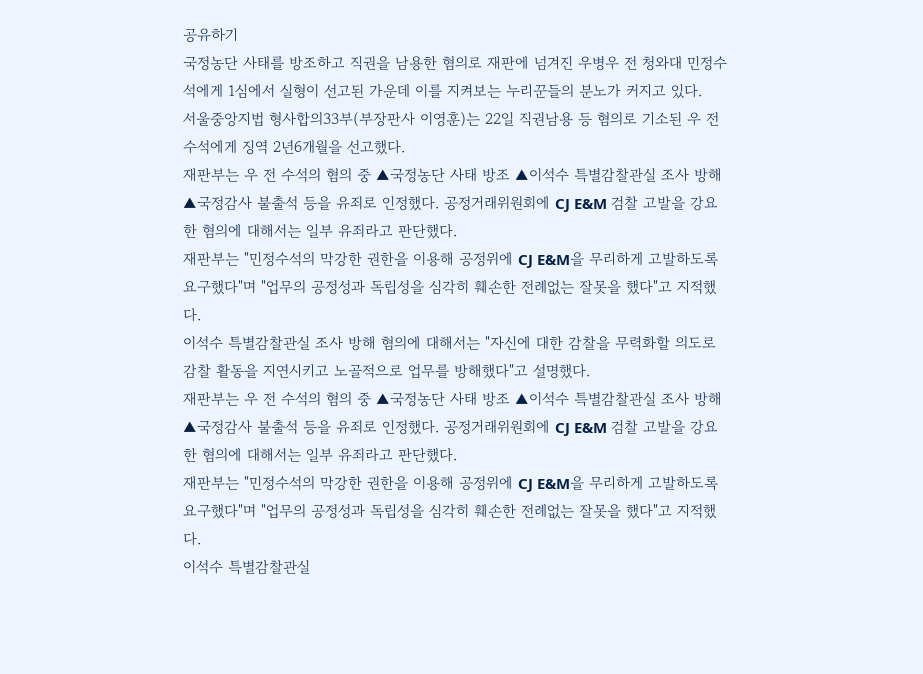공유하기
국정농단 사태를 방조하고 직권을 남용한 혐의로 재판에 넘겨진 우병우 전 청와대 민정수석에게 1심에서 실형이 선고된 가운데 이를 지켜보는 누리꾼들의 분노가 커지고 있다.
서울중앙지법 형사합의33부(부장판사 이영훈)는 22일 직권남용 등 혐의로 기소된 우 전 수석에게 징역 2년6개월을 선고했다.
재판부는 우 전 수석의 혐의 중 ▲국정농단 사태 방조 ▲이석수 특별감찰관실 조사 방해 ▲국정감사 불출석 등을 유죄로 인정했다. 공정거래위원회에 CJ E&M 검찰 고발을 강요한 혐의에 대해서는 일부 유죄라고 판단했다.
재판부는 "민정수석의 막강한 권한을 이용해 공정위에 CJ E&M을 무리하게 고발하도록 요구했다"며 "업무의 공정성과 독립성을 심각히 훼손한 전례없는 잘못을 했다"고 지적했다.
이석수 특별감찰관실 조사 방해 혐의에 대해서는 "자신에 대한 감찰을 무력화할 의도로 감찰 활동을 지연시키고 노골적으로 업무를 방해했다"고 설명했다.
재판부는 우 전 수석의 혐의 중 ▲국정농단 사태 방조 ▲이석수 특별감찰관실 조사 방해 ▲국정감사 불출석 등을 유죄로 인정했다. 공정거래위원회에 CJ E&M 검찰 고발을 강요한 혐의에 대해서는 일부 유죄라고 판단했다.
재판부는 "민정수석의 막강한 권한을 이용해 공정위에 CJ E&M을 무리하게 고발하도록 요구했다"며 "업무의 공정성과 독립성을 심각히 훼손한 전례없는 잘못을 했다"고 지적했다.
이석수 특별감찰관실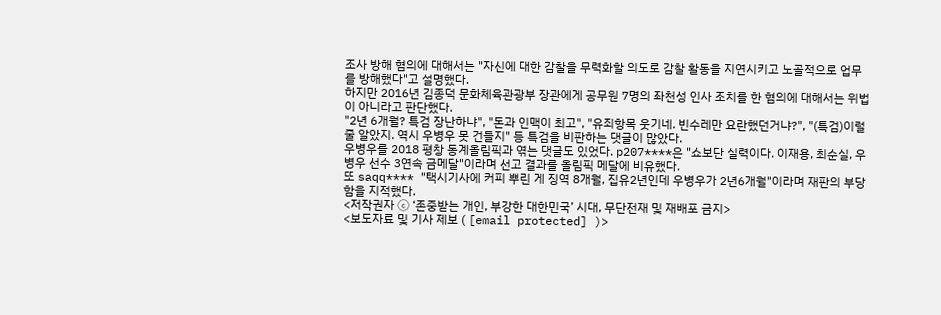조사 방해 혐의에 대해서는 "자신에 대한 감찰을 무력화할 의도로 감찰 활동을 지연시키고 노골적으로 업무를 방해했다"고 설명했다.
하지만 2016년 김종덕 문화체육관광부 장관에게 공무원 7명의 좌천성 인사 조치를 한 혐의에 대해서는 위법이 아니라고 판단했다.
"2년 6개월? 특검 장난하냐", "돈과 인맥이 최고", "유죄항목 웃기네. 빈수레만 요란했던거냐?", "(특검)이럴줄 알았지. 역시 우병우 못 건들지" 등 특검을 비판하는 댓글이 많았다.
우병우를 2018 평창 동계올림픽과 엮는 댓글도 있었다. p207****은 "쇼보단 실력이다. 이재용, 최순실, 우병우 선수 3연속 금메달"이라며 선고 결과를 올림픽 메달에 비유했다.
또 saqq**** "택시기사에 커피 뿌린 게 징역 8개월, 집유2년인데 우병우가 2년6개월"이라며 재판의 부당함을 지적했다.
<저작권자 ⓒ ‘존중받는 개인, 부강한 대한민국’ 시대, 무단전재 및 재배포 금지>
<보도자료 및 기사 제보 ( [email protected] )>